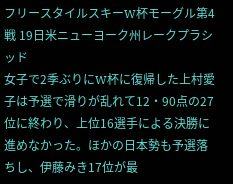フリースタイルスキーW杯モーグル第4戦 19日米ニューヨーク州レークプラシッド
女子で2季ぶりにW杯に復帰した上村愛子は予選で滑りが乱れて12・90点の27位に終わり、上位16選手による決勝に進めなかった。ほかの日本勢も予選落ちし、伊藤みき17位が最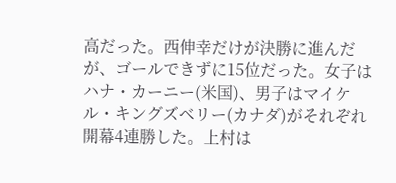高だった。西伸幸だけが決勝に進んだが、ゴールできずに15位だった。女子はハナ・カーニー(米国)、男子はマイケル・キングズベリー(カナダ)がそれぞれ開幕4連勝した。上村は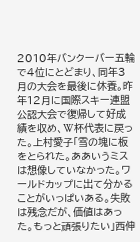2010年バンクーバー五輪で4位にとどまり、同年3月の大会を最後に休養。昨年12月に国際スキー連盟公認大会で復帰して好成績を収め、W杯代表に戻った。上村愛子「雪の塊に板をとられた。ああいうミスは想像していなかった。ワールドカップに出て分かることがいっぱいある。失敗は残念だが、価値はあった。もっと頑張りたい」西伸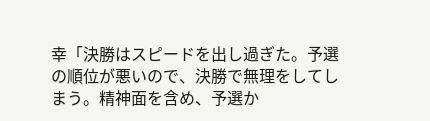幸「決勝はスピードを出し過ぎた。予選の順位が悪いので、決勝で無理をしてしまう。精神面を含め、予選か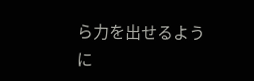ら力を出せるように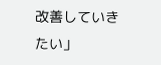改善していきたい」